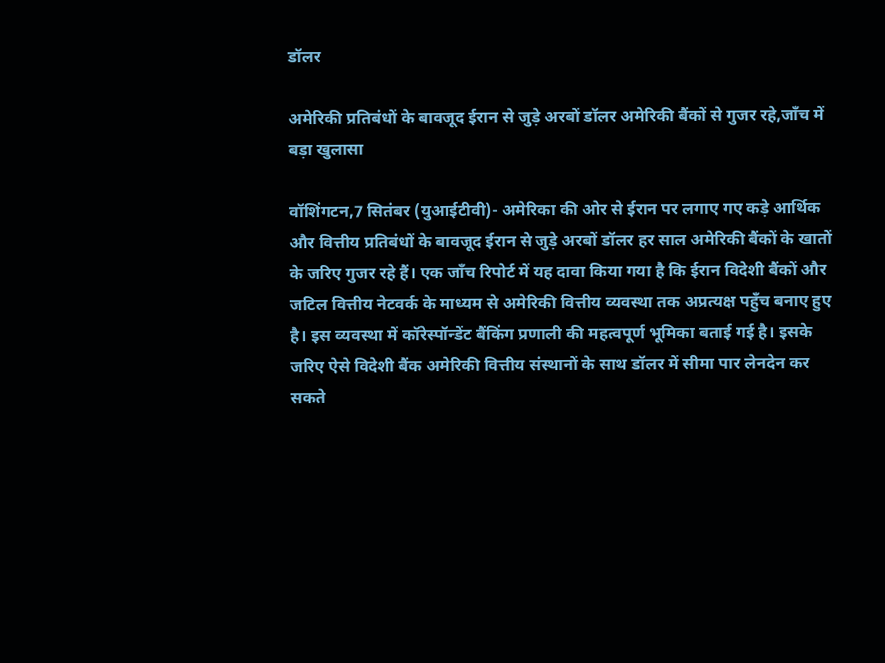डॉलर

अमेरिकी प्रतिबंधों के बावजूद ईरान से जुड़े अरबों डॉलर अमेरिकी बैंकों से गुजर रहे,जाँच में बड़ा खुलासा

वॉशिंगटन,7 सितंबर (युआईटीवी)- अमेरिका की ओर से ईरान पर लगाए गए कड़े आर्थिक और वित्तीय प्रतिबंधों के बावजूद ईरान से जुड़े अरबों डॉलर हर साल अमेरिकी बैंकों के खातों के जरिए गुजर रहे हैं। एक जाँच रिपोर्ट में यह दावा किया गया है कि ईरान विदेशी बैंकों और जटिल वित्तीय नेटवर्क के माध्यम से अमेरिकी वित्तीय व्यवस्था तक अप्रत्यक्ष पहुँच बनाए हुए है। इस व्यवस्था में कॉरेस्पॉन्डेंट बैंकिंग प्रणाली की महत्वपूर्ण भूमिका बताई गई है। इसके जरिए ऐसे विदेशी बैंक अमेरिकी वित्तीय संस्थानों के साथ डॉलर में सीमा पार लेनदेन कर सकते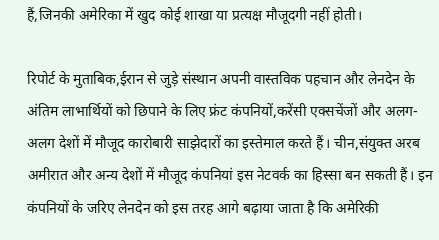हैं,जिनकी अमेरिका में खुद कोई शाखा या प्रत्यक्ष मौजूदगी नहीं होती।

रिपोर्ट के मुताबिक,ईरान से जुड़े संस्थान अपनी वास्तविक पहचान और लेनदेन के अंतिम लाभार्थियों को छिपाने के लिए फ्रंट कंपनियों,करेंसी एक्सचेंजों और अलग-अलग देशों में मौजूद कारोबारी साझेदारों का इस्तेमाल करते हैं। चीन,संयुक्त अरब अमीरात और अन्य देशों में मौजूद कंपनियां इस नेटवर्क का हिस्सा बन सकती हैं। इन कंपनियों के जरिए लेनदेन को इस तरह आगे बढ़ाया जाता है कि अमेरिकी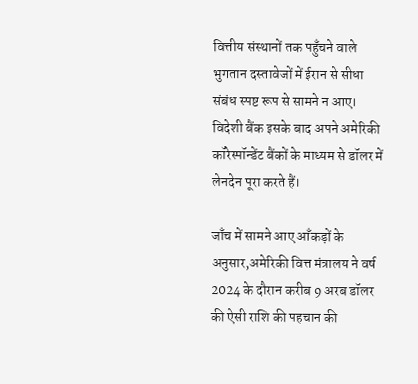वित्तीय संस्थानों तक पहुँचने वाले भुगतान दस्तावेजों में ईरान से सीधा संबंध स्पष्ट रूप से सामने न आए। विदेशी बैंक इसके बाद अपने अमेरिकी कॉरेस्पॉन्डेंट बैंकों के माध्यम से डॉलर में लेनदेन पूरा करते हैं।

जाँच में सामने आए आँकड़ों के अनुसार,अमेरिकी वित्त मंत्रालय ने वर्ष 2024 के दौरान करीब 9 अरब डॉलर की ऐसी राशि की पहचान की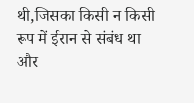थी,जिसका किसी न किसी रूप में ईरान से संबंध था और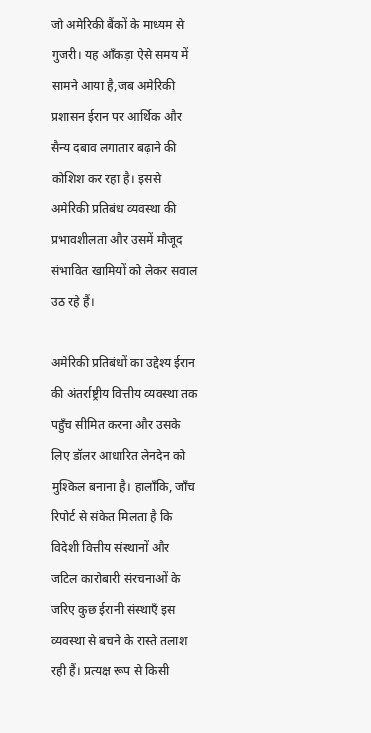जो अमेरिकी बैंकों के माध्यम से गुजरी। यह आँकड़ा ऐसे समय में सामने आया है,जब अमेरिकी प्रशासन ईरान पर आर्थिक और सैन्य दबाव लगातार बढ़ाने की कोशिश कर रहा है। इससे अमेरिकी प्रतिबंध व्यवस्था की प्रभावशीलता और उसमें मौजूद संभावित खामियों को लेकर सवाल उठ रहे हैं।

अमेरिकी प्रतिबंधों का उद्देश्य ईरान की अंतर्राष्ट्रीय वित्तीय व्यवस्था तक पहुँच सीमित करना और उसके लिए डॉलर आधारित लेनदेन को मुश्किल बनाना है। हालाँकि, जाँच रिपोर्ट से संकेत मिलता है कि विदेशी वित्तीय संस्थानों और जटिल कारोबारी संरचनाओं के जरिए कुछ ईरानी संस्थाएँ इस व्यवस्था से बचने के रास्ते तलाश रही हैं। प्रत्यक्ष रूप से किसी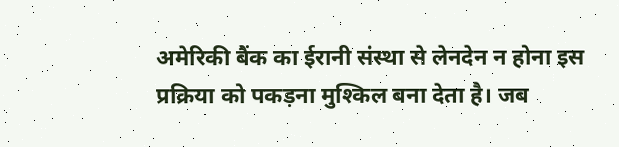अमेरिकी बैंक का ईरानी संस्था से लेनदेन न होना इस प्रक्रिया को पकड़ना मुश्किल बना देता है। जब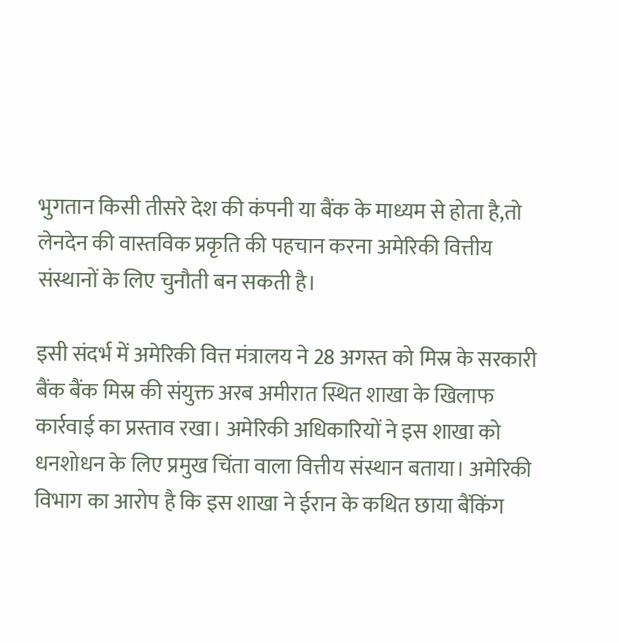भुगतान किसी तीसरे देश की कंपनी या बैंक के माध्यम से होता है,तो लेनदेन की वास्तविक प्रकृति की पहचान करना अमेरिकी वित्तीय संस्थानों के लिए चुनौती बन सकती है।

इसी संदर्भ में अमेरिकी वित्त मंत्रालय ने 28 अगस्त को मिस्र के सरकारी बैंक बैंक मिस्र की संयुक्त अरब अमीरात स्थित शाखा के खिलाफ कार्रवाई का प्रस्ताव रखा। अमेरिकी अधिकारियों ने इस शाखा को धनशोधन के लिए प्रमुख चिंता वाला वित्तीय संस्थान बताया। अमेरिकी विभाग का आरोप है कि इस शाखा ने ईरान के कथित छाया बैंकिंग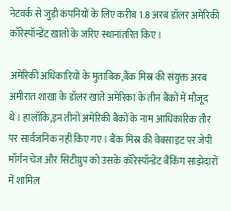नेटवर्क से जुड़ी कंपनियों के लिए करीब 1.8 अरब डॉलर अमेरिकी कॉरेस्पॉन्डेंट खातों के जरिए स्थानांतरित किए।

अमेरिकी अधिकारियों के मुताबिक,बैंक मिस्र की संयुक्त अरब अमीरात शाखा के डॉलर खाते अमेरिका के तीन बैंकों में मौजूद थे। हालाँकि,इन तीनों अमेरिकी बैंकों के नाम आधिकारिक तौर पर सार्वजनिक नहीं किए गए। बैंक मिस्र की वेबसाइट पर जेपी मॉर्गन चेज और सिटीग्रुप को उसके कॉरेस्पॉन्डेंट बैंकिंग साझेदारों में शामिल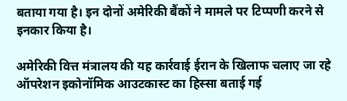बताया गया है। इन दोनों अमेरिकी बैंकों ने मामले पर टिप्पणी करने से इनकार किया है।

अमेरिकी वित्त मंत्रालय की यह कार्रवाई ईरान के खिलाफ चलाए जा रहे ऑपरेशन इकोनॉमिक आउटकास्ट का हिस्सा बताई गई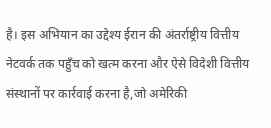है। इस अभियान का उद्देश्य ईरान की अंतर्राष्ट्रीय वित्तीय नेटवर्क तक पहुँच को खत्म करना और ऐसे विदेशी वित्तीय संस्थानों पर कार्रवाई करना है,जो अमेरिकी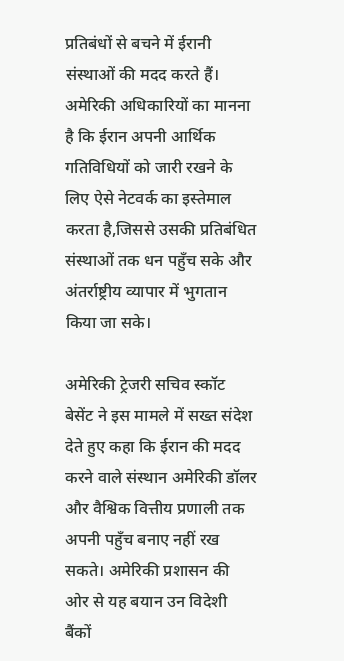प्रतिबंधों से बचने में ईरानी संस्थाओं की मदद करते हैं। अमेरिकी अधिकारियों का मानना है कि ईरान अपनी आर्थिक गतिविधियों को जारी रखने के लिए ऐसे नेटवर्क का इस्तेमाल करता है,जिससे उसकी प्रतिबंधित संस्थाओं तक धन पहुँच सके और अंतर्राष्ट्रीय व्यापार में भुगतान किया जा सके।

अमेरिकी ट्रेजरी सचिव स्कॉट बेसेंट ने इस मामले में सख्त संदेश देते हुए कहा कि ईरान की मदद करने वाले संस्थान अमेरिकी डॉलर और वैश्विक वित्तीय प्रणाली तक अपनी पहुँच बनाए नहीं रख सकते। अमेरिकी प्रशासन की ओर से यह बयान उन विदेशी बैंकों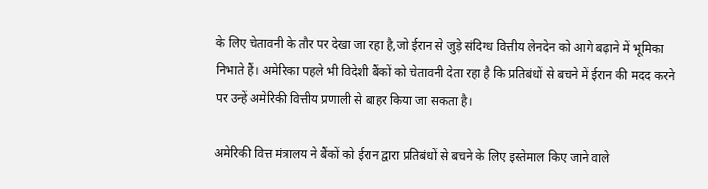के लिए चेतावनी के तौर पर देखा जा रहा है,जो ईरान से जुड़े संदिग्ध वित्तीय लेनदेन को आगे बढ़ाने में भूमिका निभाते हैं। अमेरिका पहले भी विदेशी बैंकों को चेतावनी देता रहा है कि प्रतिबंधों से बचने में ईरान की मदद करने पर उन्हें अमेरिकी वित्तीय प्रणाली से बाहर किया जा सकता है।

अमेरिकी वित्त मंत्रालय ने बैंकों को ईरान द्वारा प्रतिबंधों से बचने के लिए इस्तेमाल किए जाने वाले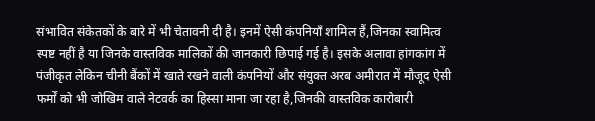संभावित संकेतकों के बारे में भी चेतावनी दी है। इनमें ऐसी कंपनियाँ शामिल हैं,जिनका स्वामित्व स्पष्ट नहीं है या जिनके वास्तविक मालिकों की जानकारी छिपाई गई है। इसके अलावा हांगकांग में पंजीकृत लेकिन चीनी बैंकों में खाते रखने वाली कंपनियों और संयुक्त अरब अमीरात में मौजूद ऐसी फर्मों को भी जोखिम वाले नेटवर्क का हिस्सा माना जा रहा है,जिनकी वास्तविक कारोबारी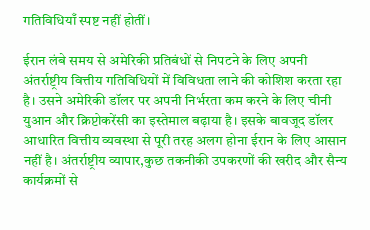गतिविधियाँ स्पष्ट नहीं होतीं।

ईरान लंबे समय से अमेरिकी प्रतिबंधों से निपटने के लिए अपनी अंतर्राष्ट्रीय वित्तीय गतिविधियों में विविधता लाने की कोशिश करता रहा है। उसने अमेरिकी डॉलर पर अपनी निर्भरता कम करने के लिए चीनी युआन और क्रिप्टोकरेंसी का इस्तेमाल बढ़ाया है। इसके बावजूद डॉलर आधारित वित्तीय व्यवस्था से पूरी तरह अलग होना ईरान के लिए आसान नहीं है। अंतर्राष्ट्रीय व्यापार,कुछ तकनीकी उपकरणों की खरीद और सैन्य कार्यक्रमों से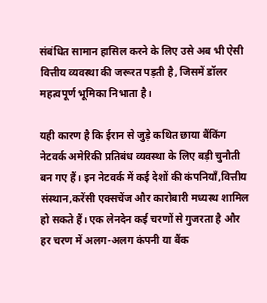संबंधित सामान हासिल करने के लिए उसे अब भी ऐसी वित्तीय व्यवस्था की जरूरत पड़ती है, जिसमें डॉलर महत्वपूर्ण भूमिका निभाता है।

यही कारण है कि ईरान से जुड़े कथित छाया बैंकिंग नेटवर्क अमेरिकी प्रतिबंध व्यवस्था के लिए बड़ी चुनौती बन गए हैं। इन नेटवर्क में कई देशों की कंपनियाँ,वित्तीय संस्थान,करेंसी एक्सचेंज और कारोबारी मध्यस्थ शामिल हो सकते हैं। एक लेनदेन कई चरणों से गुजरता है और हर चरण में अलग-अलग कंपनी या बैंक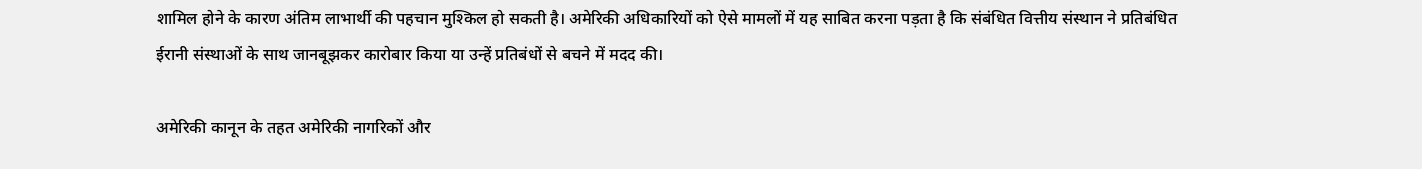शामिल होने के कारण अंतिम लाभार्थी की पहचान मुश्किल हो सकती है। अमेरिकी अधिकारियों को ऐसे मामलों में यह साबित करना पड़ता है कि संबंधित वित्तीय संस्थान ने प्रतिबंधित ईरानी संस्थाओं के साथ जानबूझकर कारोबार किया या उन्हें प्रतिबंधों से बचने में मदद की।

अमेरिकी कानून के तहत अमेरिकी नागरिकों और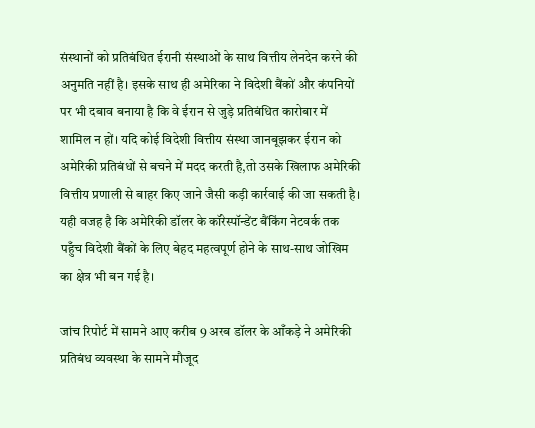संस्थानों को प्रतिबंधित ईरानी संस्थाओं के साथ वित्तीय लेनदेन करने की अनुमति नहीं है। इसके साथ ही अमेरिका ने विदेशी बैंकों और कंपनियों पर भी दबाव बनाया है कि वे ईरान से जुड़े प्रतिबंधित कारोबार में शामिल न हों। यदि कोई विदेशी वित्तीय संस्था जानबूझकर ईरान को अमेरिकी प्रतिबंधों से बचने में मदद करती है,तो उसके खिलाफ अमेरिकी वित्तीय प्रणाली से बाहर किए जाने जैसी कड़ी कार्रवाई की जा सकती है। यही वजह है कि अमेरिकी डॉलर के कॉरेस्पॉन्डेंट बैंकिंग नेटवर्क तक पहुँच विदेशी बैंकों के लिए बेहद महत्वपूर्ण होने के साथ-साथ जोखिम का क्षेत्र भी बन गई है।

जांच रिपोर्ट में सामने आए करीब 9 अरब डॉलर के आँकड़े ने अमेरिकी प्रतिबंध व्यवस्था के सामने मौजूद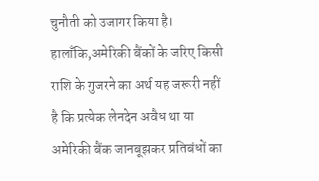चुनौती को उजागर किया है। हालाँकि,अमेरिकी बैंकों के जरिए किसी राशि के गुजरने का अर्थ यह जरूरी नहीं है कि प्रत्येक लेनदेन अवैध था या अमेरिकी बैंक जानबूझकर प्रतिबंधों का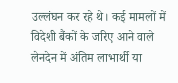उल्लंघन कर रहे थे। कई मामलों में विदेशी बैंकों के जरिए आने वाले लेनदेन में अंतिम लाभार्थी या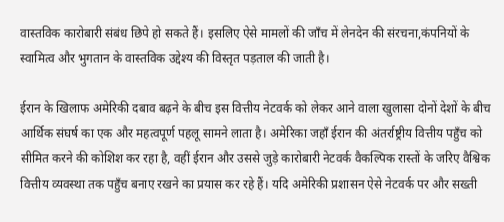वास्तविक कारोबारी संबंध छिपे हो सकते हैं। इसलिए ऐसे मामलों की जाँच में लेनदेन की संरचना,कंपनियों के स्वामित्व और भुगतान के वास्तविक उद्देश्य की विस्तृत पड़ताल की जाती है।

ईरान के खिलाफ अमेरिकी दबाव बढ़ने के बीच इस वित्तीय नेटवर्क को लेकर आने वाला खुलासा दोनों देशों के बीच आर्थिक संघर्ष का एक और महत्वपूर्ण पहलू सामने लाता है। अमेरिका जहाँ ईरान की अंतर्राष्ट्रीय वित्तीय पहुँच को सीमित करने की कोशिश कर रहा है, वहीं ईरान और उससे जुड़े कारोबारी नेटवर्क वैकल्पिक रास्तों के जरिए वैश्विक वित्तीय व्यवस्था तक पहुँच बनाए रखने का प्रयास कर रहे हैं। यदि अमेरिकी प्रशासन ऐसे नेटवर्क पर और सख्ती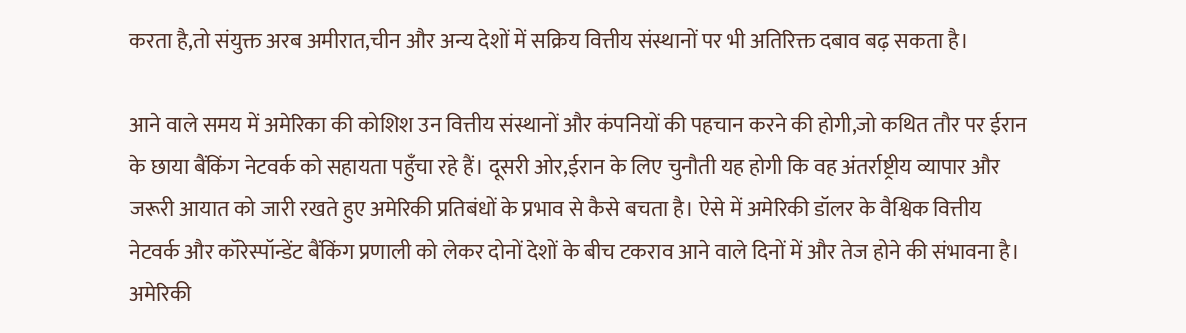करता है,तो संयुक्त अरब अमीरात,चीन और अन्य देशों में सक्रिय वित्तीय संस्थानों पर भी अतिरिक्त दबाव बढ़ सकता है।

आने वाले समय में अमेरिका की कोशिश उन वित्तीय संस्थानों और कंपनियों की पहचान करने की होगी,जो कथित तौर पर ईरान के छाया बैंकिंग नेटवर्क को सहायता पहुँचा रहे हैं। दूसरी ओर,ईरान के लिए चुनौती यह होगी कि वह अंतर्राष्ट्रीय व्यापार और जरूरी आयात को जारी रखते हुए अमेरिकी प्रतिबंधों के प्रभाव से कैसे बचता है। ऐसे में अमेरिकी डॉलर के वैश्विक वित्तीय नेटवर्क और कॉरेस्पॉन्डेंट बैंकिंग प्रणाली को लेकर दोनों देशों के बीच टकराव आने वाले दिनों में और तेज होने की संभावना है। अमेरिकी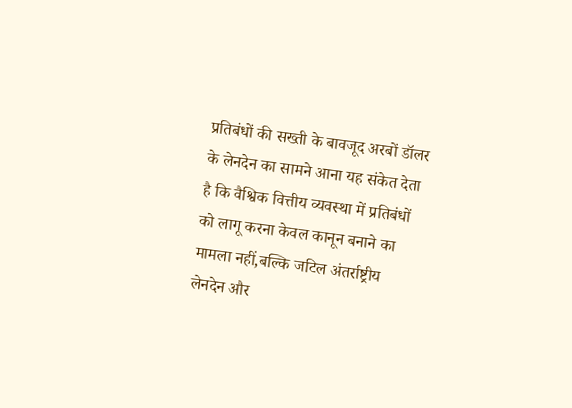प्रतिबंधों की सख्ती के बावजूद अरबों डॉलर के लेनदेन का सामने आना यह संकेत देता है कि वैश्विक वित्तीय व्यवस्था में प्रतिबंधों को लागू करना केवल कानून बनाने का मामला नहीं,बल्कि जटिल अंतर्राष्ट्रीय लेनदेन और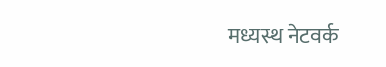मध्यस्थ नेटवर्क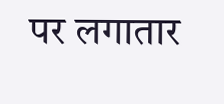पर लगातार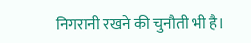निगरानी रखने की चुनौती भी है।